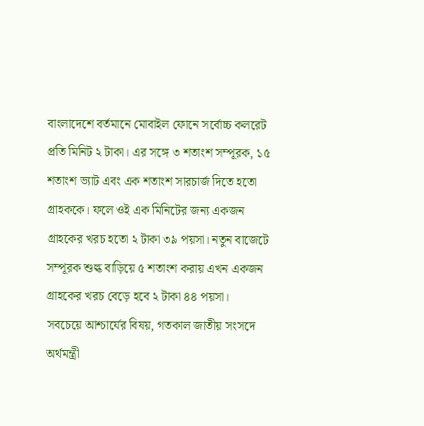বাংলাদেশে বর্তমানে মোবাইল ফোনে সর্বোচ্চ কলরেট প্রতি মিনিট ২ টাকা। এর সঙ্গে ৩ শতাংশ সম্পূরক, ১৫ শতাংশ ভ্যাট এবং এক শতাংশ সারচার্জ দিতে হতো গ্রাহককে। ফলে ওই এক মিনিটের জন্য একজন গ্রাহকের খরচ হতো ২ টাকা ৩৯ পয়সা। নতুন বাজেটে সম্পূরক শুল্ক বাড়িয়ে ৫ শতাংশ করায় এখন একজন গ্রাহকের খরচ বেড়ে হবে ২ টাকা ৪৪ পয়সা।
সবচেয়ে আশ্চার্যের বিষয়, গতকাল জাতীয় সংসদে অর্থমন্ত্রী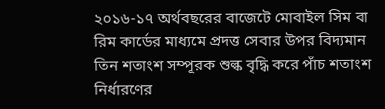২০১৬-১৭ অর্থবছরের বাজেটে মোবাইল সিম বা রিম কার্ডের মাধ্যমে প্রদত্ত সেবার উপর বিদ্যমান তিন শতাংশ সম্পূরক শুল্ক বৃদ্ধি করে পাঁচ শতাংশ নির্ধারণের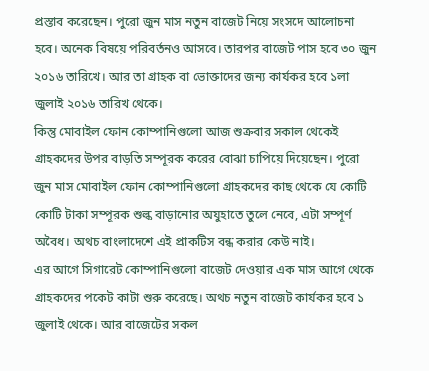প্রস্তাব করেছেন। পুরো জুন মাস নতুন বাজেট নিয়ে সংসদে আলোচনা হবে। অনেক বিষয়ে পরিবর্তনও আসবে। তারপর বাজেট পাস হবে ৩০ জুন ২০১৬ তারিখে। আর তা গ্রাহক বা ভোক্তাদের জন্য কার্যকর হবে ১লা জুলাই ২০১৬ তারিখ থেকে।
কিন্তু মোবাইল ফোন কোম্পানিগুলো আজ শুক্রবার সকাল থেকেই গ্রাহকদের উপর বাড়তি সম্পূরক করের বোঝা চাপিয়ে দিয়েছেন। পুরো জুন মাস মোবাইল ফোন কোম্পানিগুলো গ্রাহকদের কাছ থেকে যে কোটি কোটি টাকা সম্পূরক শুল্ক বাড়ানোর অযুহাতে তুলে নেবে, এটা সম্পূর্ণ অবৈধ। অথচ বাংলাদেশে এই প্রাকটিস বন্ধ করার কেউ নাই।
এর আগে সিগারেট কোম্পানিগুলো বাজেট দেওয়ার এক মাস আগে থেকে গ্রাহকদের পকেট কাটা শুরু করেছে। অথচ নতুন বাজেট কার্যকর হবে ১ জুলাই থেকে। আর বাজেটের সকল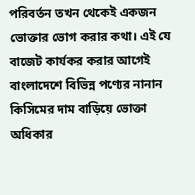পরিবর্তন তখন থেকেই একজন ভোক্তার ভোগ করার কথা। এই যে বাজেট কার্যকর করার আগেই বাংলাদেশে বিভিন্ন পণ্যের নানান কিসিমের দাম বাড়িয়ে ভোক্তা অধিকার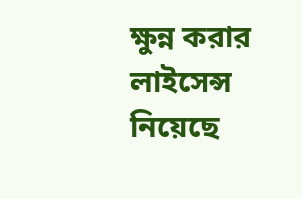ক্ষুন্ন করার লাইসেন্স নিয়েছে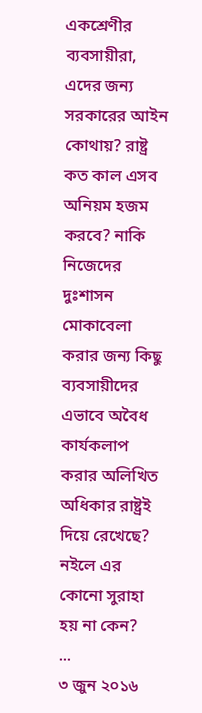একশ্রেণীর ব্যবসায়ীরা, এদের জন্য সরকারের আইন কোথায়? রাষ্ট্র কত কাল এসব অনিয়ম হজম করবে? নাকি নিজেদের দুঃশাসন মোকাবেলা করার জন্য কিছু ব্যবসায়ীদের এভাবে অবৈধ কার্যকলাপ করার অলিখিত অধিকার রাষ্ট্রই দিয়ে রেখেছে? নইলে এর কোনো সুরাহা হয় না কেন?
...
৩ জুন ২০১৬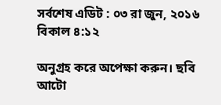সর্বশেষ এডিট : ০৩ রা জুন, ২০১৬ বিকাল ৪:১২

অনুগ্রহ করে অপেক্ষা করুন। ছবি আটো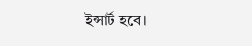ইন্সার্ট হবে।